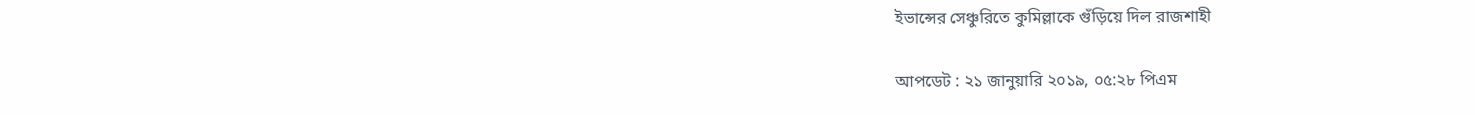ইভান্সের সেঞ্চুরিতে কুমিল্লাকে গুঁড়িয়ে দিল রাজশাহী

আপডেট : ২১ জানুয়ারি ২০১৯, ০৫:২৮ পিএম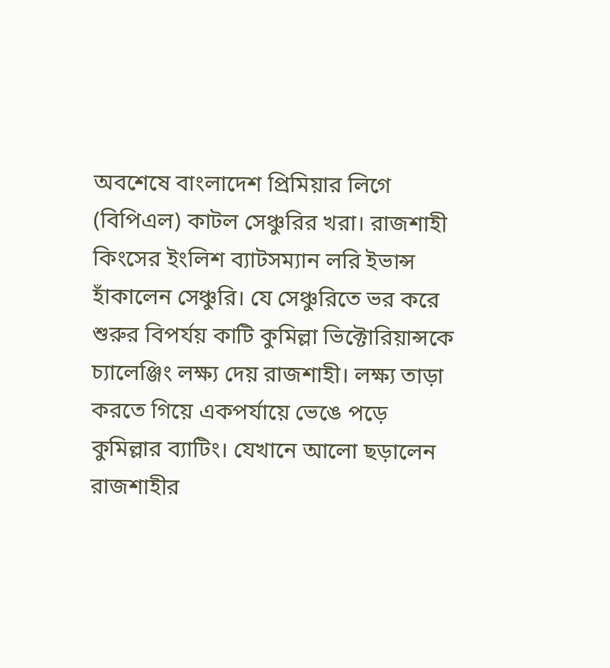অবশেষে বাংলাদেশ প্রিমিয়ার লিগে (বিপিএল) কাটল সেঞ্চুরির খরা। রাজশাহী কিংসের ইংলিশ ব্যাটসম্যান লরি ইভান্স হাঁকালেন সেঞ্চুরি। যে সেঞ্চুরিতে ভর করে শুরুর বিপর্যয় কাটি কুমিল্লা ভিক্টোরিয়ান্সকে চ্যালেঞ্জিং লক্ষ্য দেয় রাজশাহী। লক্ষ্য তাড়া করতে গিয়ে একপর্যায়ে ভেঙে পড়ে কুমিল্লার ব্যাটিং। যেখানে আলো ছড়ালেন রাজশাহীর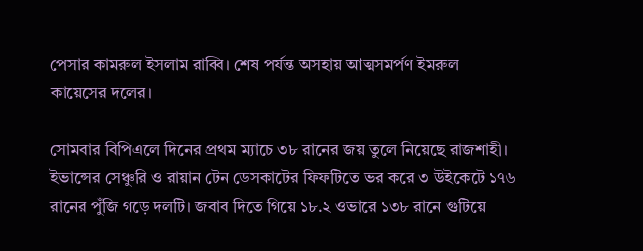পেসার কামরুল ইসলাম রাব্বি। শেষ পর্যন্ত অসহায় আত্মসমর্পণ ইমরুল কায়েসের দলের।

সোমবার বিপিএলে দিনের প্রথম ম্যাচে ৩৮ রানের জয় তুলে নিয়েছে রাজশাহী। ইভান্সের সেঞ্চুরি ও রায়ান টেন ডেসকাটের ফিফটিতে ভর করে ৩ উইকেটে ১৭৬ রানের পুঁজি গড়ে দলটি। জবাব দিতে গিয়ে ১৮.২ ওভারে ১৩৮ রানে গুটিয়ে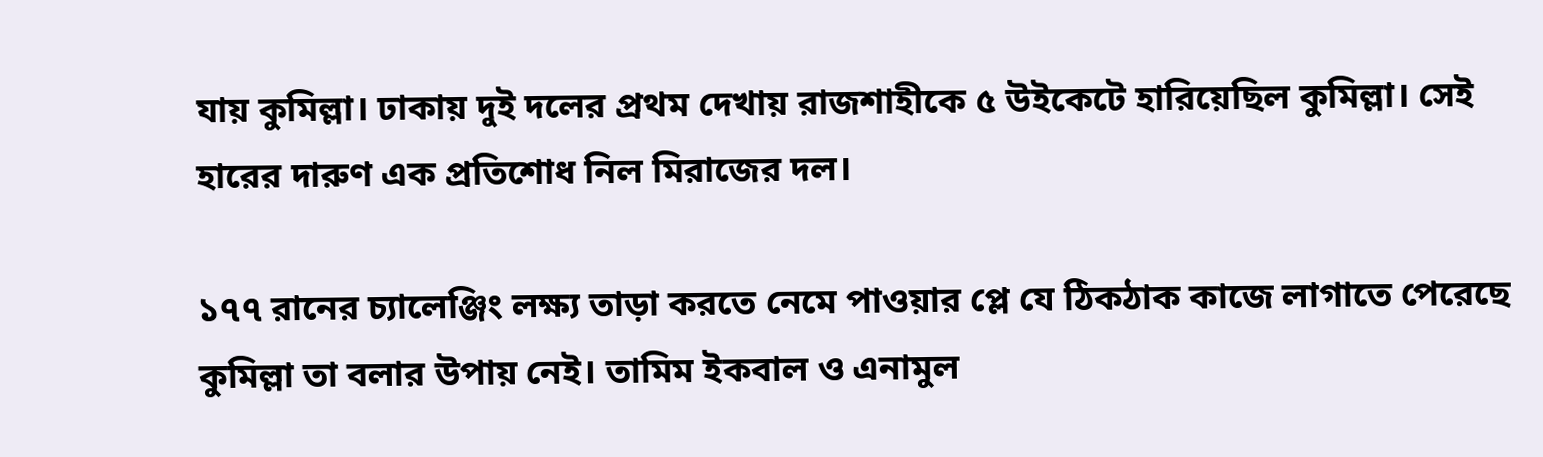যায় কুমিল্লা। ঢাকায় দুই দলের প্রথম দেখায় রাজশাহীকে ৫ উইকেটে হারিয়েছিল কুমিল্লা। সেই হারের দারুণ এক প্রতিশোধ নিল মিরাজের দল।

১৭৭ রানের চ্যালেঞ্জিং লক্ষ্য তাড়া করতে নেমে পাওয়ার প্লে যে ঠিকঠাক কাজে লাগাতে পেরেছে কুমিল্লা তা বলার উপায় নেই। তামিম ইকবাল ও এনামুল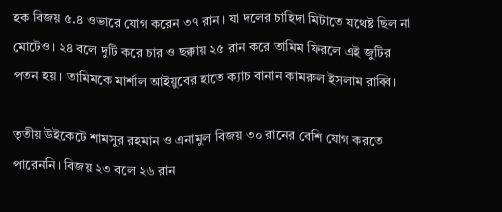হক বিজয় ৫.৪ ওভারে যোগ করেন ৩৭ রান। যা দলের চাহিদা মিটাতে যথেষ্ট ছিল না মোটেও। ২৪ বলে দুটি করে চার ও ছক্কায় ২৫ রান করে তামিম ফিরলে এই জুটির পতন হয়। তামিমকে মার্শাল আইয়ুবের হাতে ক্যাচ বানান কামরুল ইসলাম রাব্বি।

তৃতীয় উইকেটে শামসুর রহমান ও এনামুল বিজয় ৩০ রানের বেশি যোগ করতে পারেননি। বিজয় ২৩ বলে ২৬ রান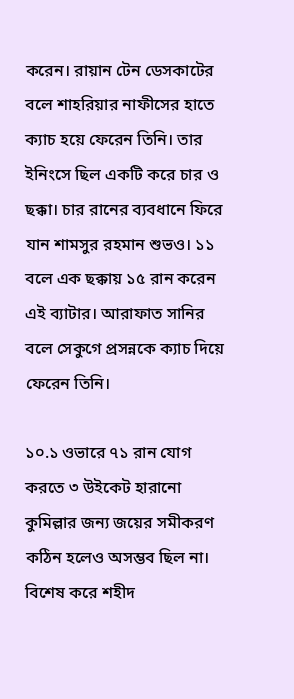করেন। রায়ান টেন ডেসকাটের বলে শাহরিয়ার নাফীসের হাতে ক্যাচ হয়ে ফেরেন তিনি। তার ইনিংসে ছিল একটি করে চার ও ছক্কা। চার রানের ব্যবধানে ফিরে যান শামসুর রহমান শুভও। ১১ বলে এক ছক্কায় ১৫ রান করেন এই ব্যাটার। আরাফাত সানির বলে সেকুগে প্রসন্নকে ক্যাচ দিয়ে ফেরেন তিনি।

১০.১ ওভারে ৭১ রান যোগ করতে ৩ উইকেট হারানো কুমিল্লার জন্য জয়ের সমীকরণ কঠিন হলেও অসম্ভব ছিল না। বিশেষ করে শহীদ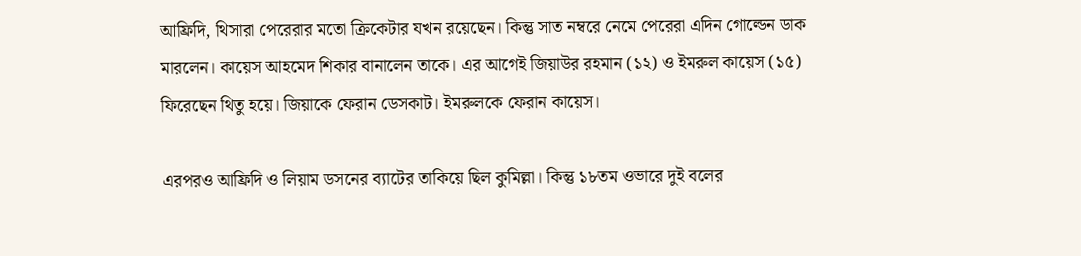আফ্রিদি, থিসারা পেরেরার মতো ক্রিকেটার যখন রয়েছেন। কিন্তু সাত নম্বরে নেমে পেরেরা এদিন গোল্ডেন ডাক মারলেন। কায়েস আহমেদ শিকার বানালেন তাকে। এর আগেই জিয়াউর রহমান (১২) ও ইমরুল কায়েস (১৫) ফিরেছেন থিতু হয়ে। জিয়াকে ফেরান ডেসকাট। ইমরুলকে ফেরান কায়েস।

এরপরও আফ্রিদি ও লিয়াম ডসনের ব্যাটের তাকিয়ে ছিল কুমিল্লা। কিন্তু ১৮তম ওভারে দুই বলের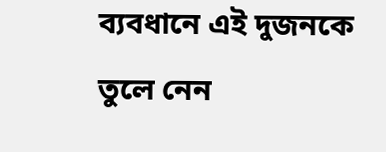ব্যবধানে এই দুজনকে তুলে নেন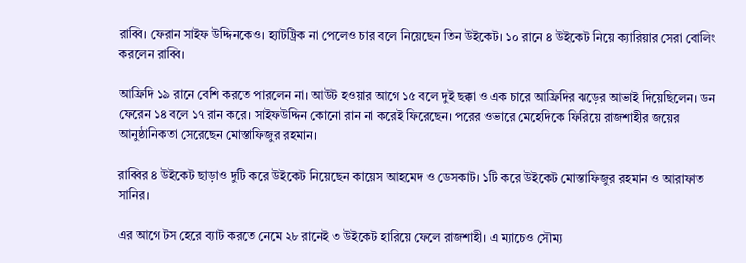রাব্বি। ফেরান সাইফ উদ্দিনকেও। হ্যাটট্রিক না পেলেও চার বলে নিয়েছেন তিন উইকেট। ১০ রানে ৪ উইকেট নিয়ে ক্যারিয়ার সেরা বোলিং করলেন রাব্বি।

আফ্রিদি ১৯ রানে বেশি করতে পারলেন না। আউট হওয়ার আগে ১৫ বলে দুই ছক্কা ও এক চারে আফ্রিদির ঝড়ের আভাই দিয়েছিলেন। ডন ফেরেন ১৪ বলে ১৭ রান করে। সাইফউদ্দিন কোনো রান না করেই ফিরেছেন। পরের ওভারে মেহেদিকে ফিরিয়ে রাজশাহীর জয়ের আনুষ্ঠানিকতা সেরেছেন মোস্তাফিজুর রহমান।

রাব্বির ৪ উইকেট ছাড়াও দুটি করে উইকেট নিয়েছেন কায়েস আহমেদ ও ডেসকাট। ১টি করে উইকেট মোস্তাফিজুর রহমান ও আরাফাত সানির।

এর আগে টস হেরে ব্যাট করতে নেমে ২৮ রানেই ৩ উইকেট হারিয়ে ফেলে রাজশাহী। এ ম্যাচেও সৌম্য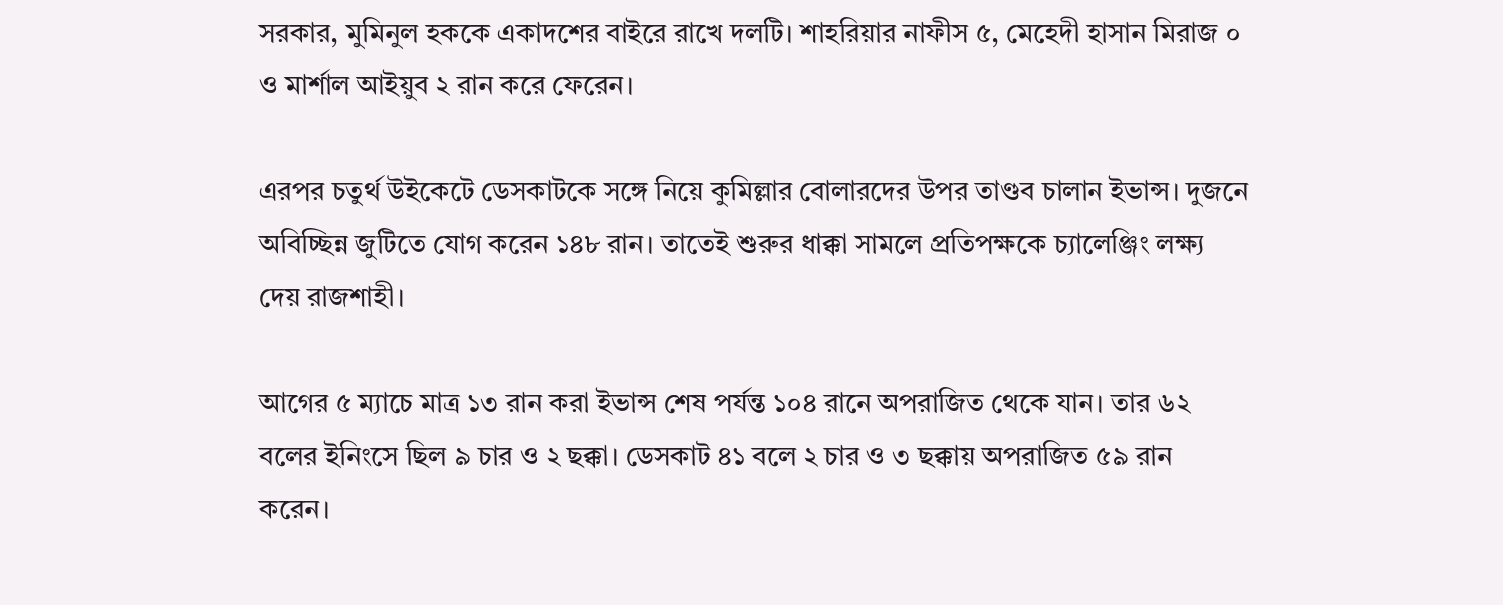সরকার, মুমিনুল হককে একাদশের বাইরে রাখে দলটি। শাহরিয়ার নাফীস ৫, মেহেদী হাসান মিরাজ ০ ও মার্শাল আইয়ুব ২ রান করে ফেরেন।

এরপর চতুর্থ উইকেটে ডেসকাটকে সঙ্গে নিয়ে কুমিল্লার বোলারদের উপর তাণ্ডব চালান ইভান্স। দুজনে অবিচ্ছিন্ন জুটিতে যোগ করেন ১৪৮ রান। তাতেই শুরুর ধাক্কা সামলে প্রতিপক্ষকে চ্যালেঞ্জিং লক্ষ্য দেয় রাজশাহী।

আগের ৫ ম্যাচে মাত্র ১৩ রান করা ইভান্স শেষ পর্যন্ত ১০৪ রানে অপরাজিত থেকে যান। তার ৬২ বলের ইনিংসে ছিল ৯ চার ও ২ ছক্কা। ডেসকাট ৪১ বলে ২ চার ও ৩ ছক্কায় অপরাজিত ৫৯ রান করেন।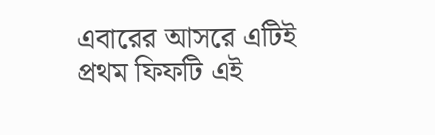এবারের আসরে এটিই প্রথম ফিফটি এই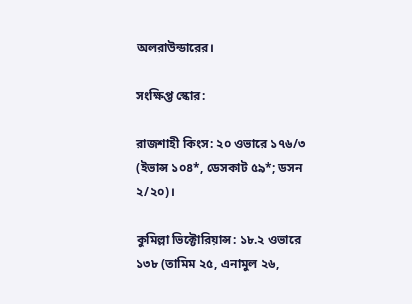অলরাউন্ডারের।

সংক্ষিপ্ত স্কোর:

রাজশাহী কিংস: ২০ ওভারে ১৭৬/৩ (ইভান্স ১০৪*, ডেসকাট ৫৯*; ডসন ২/২০)।

কুমিল্লা ভিক্টোরিয়ান্স: ১৮.২ ওভারে ১৩৮ (তামিম ২৫, এনামুল ২৬,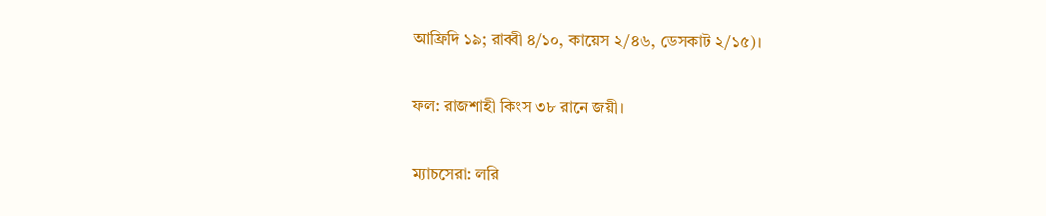আফ্রিদি ১৯; রাব্বী ৪/১০, কায়েস ২/৪৬, ডেসকাট ২/১৫)।

ফল: রাজশাহী কিংস ৩৮ রানে জয়ী।

ম্যাচসেরা: লরি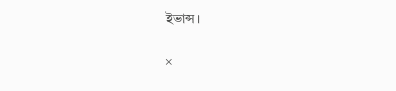ইভান্স।

×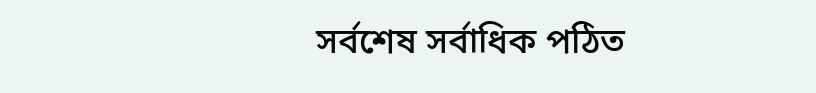সর্বশেষ সর্বাধিক পঠিত